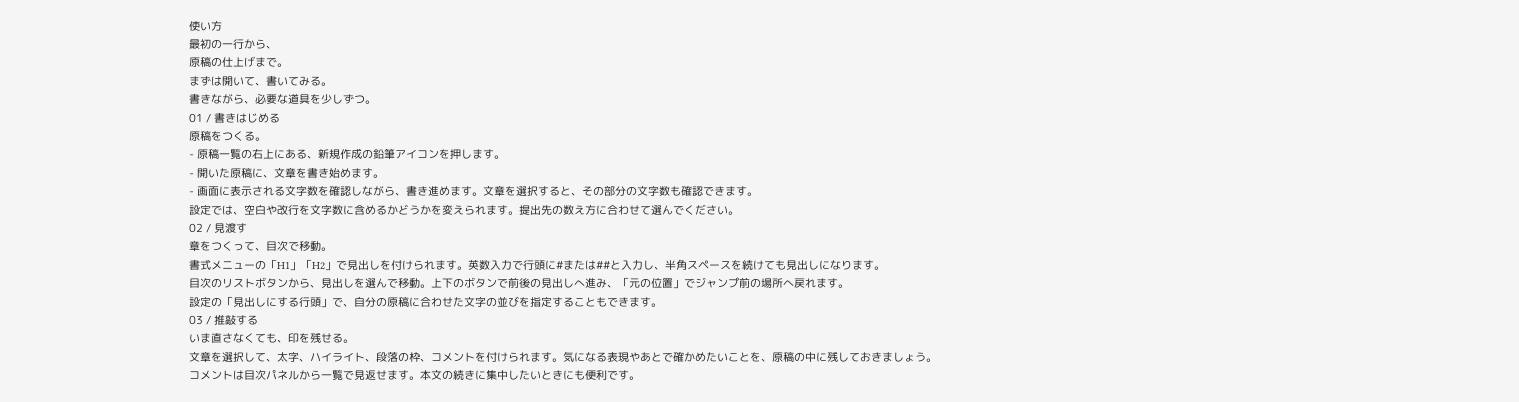使い方
最初の一行から、
原稿の仕上げまで。
まずは開いて、書いてみる。
書きながら、必要な道具を少しずつ。
01 / 書きはじめる
原稿をつくる。
- 原稿一覧の右上にある、新規作成の鉛筆アイコンを押します。
- 開いた原稿に、文章を書き始めます。
- 画面に表示される文字数を確認しながら、書き進めます。文章を選択すると、その部分の文字数も確認できます。
設定では、空白や改行を文字数に含めるかどうかを変えられます。提出先の数え方に合わせて選んでください。
02 / 見渡す
章をつくって、目次で移動。
書式メニューの「H1」「H2」で見出しを付けられます。英数入力で行頭に#または##と入力し、半角スペースを続けても見出しになります。
目次のリストボタンから、見出しを選んで移動。上下のボタンで前後の見出しへ進み、「元の位置」でジャンプ前の場所へ戻れます。
設定の「見出しにする行頭」で、自分の原稿に合わせた文字の並びを指定することもできます。
03 / 推敲する
いま直さなくても、印を残せる。
文章を選択して、太字、ハイライト、段落の枠、コメントを付けられます。気になる表現やあとで確かめたいことを、原稿の中に残しておきましょう。
コメントは目次パネルから一覧で見返せます。本文の続きに集中したいときにも便利です。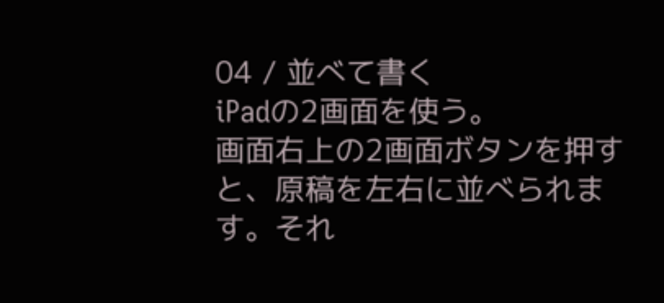04 / 並べて書く
iPadの2画面を使う。
画面右上の2画面ボタンを押すと、原稿を左右に並べられます。それ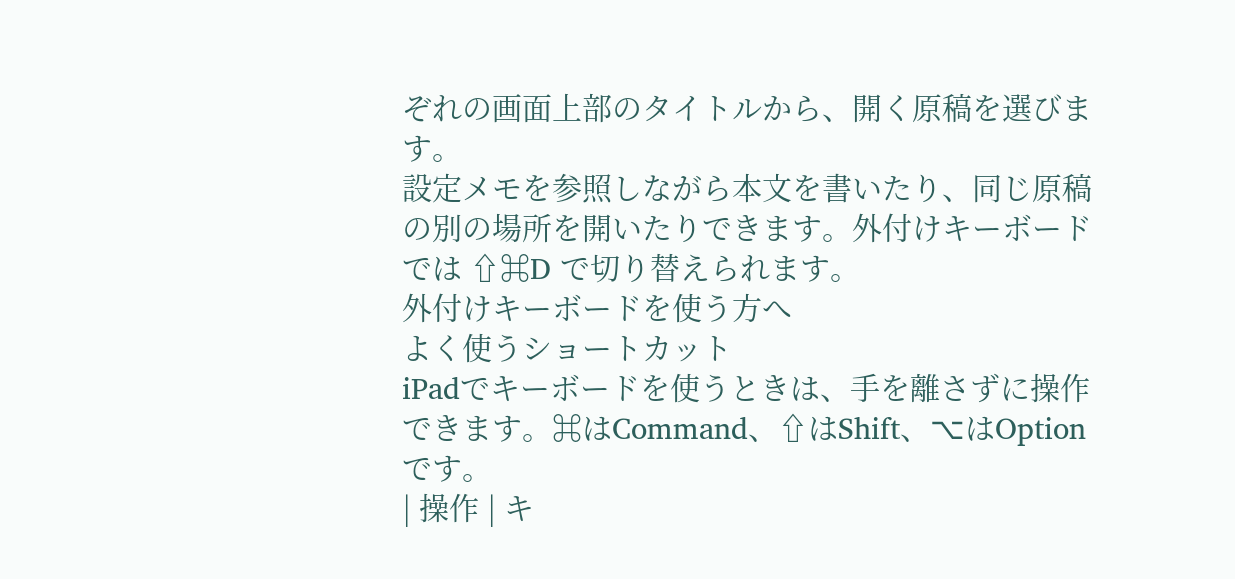ぞれの画面上部のタイトルから、開く原稿を選びます。
設定メモを参照しながら本文を書いたり、同じ原稿の別の場所を開いたりできます。外付けキーボードでは ⇧⌘D で切り替えられます。
外付けキーボードを使う方へ
よく使うショートカット
iPadでキーボードを使うときは、手を離さずに操作できます。⌘はCommand、⇧はShift、⌥はOptionです。
| 操作 | キ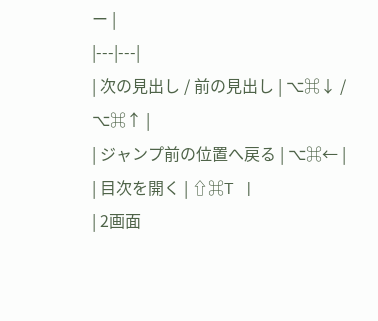ー |
|---|---|
| 次の見出し / 前の見出し | ⌥⌘↓ / ⌥⌘↑ |
| ジャンプ前の位置へ戻る | ⌥⌘← |
| 目次を開く | ⇧⌘T |
| 2画面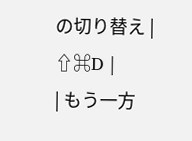の切り替え | ⇧⌘D |
| もう一方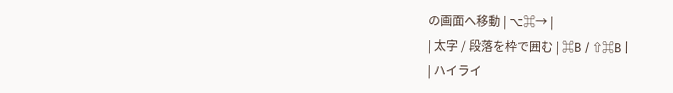の画面へ移動 | ⌥⌘→ |
| 太字 / 段落を枠で囲む | ⌘B / ⇧⌘B |
| ハイライ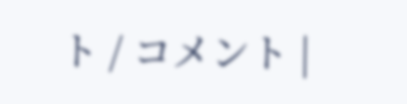ト / コメント |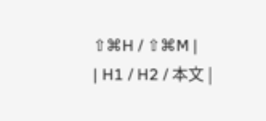⇧⌘H / ⇧⌘M |
| H1 / H2 / 本文 |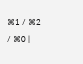⌘1 / ⌘2 / ⌘0 |